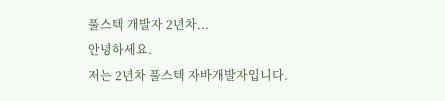풀스텍 개발자 2년차...
안녕하세요.
저는 2년차 풀스텍 자바개발자입니다.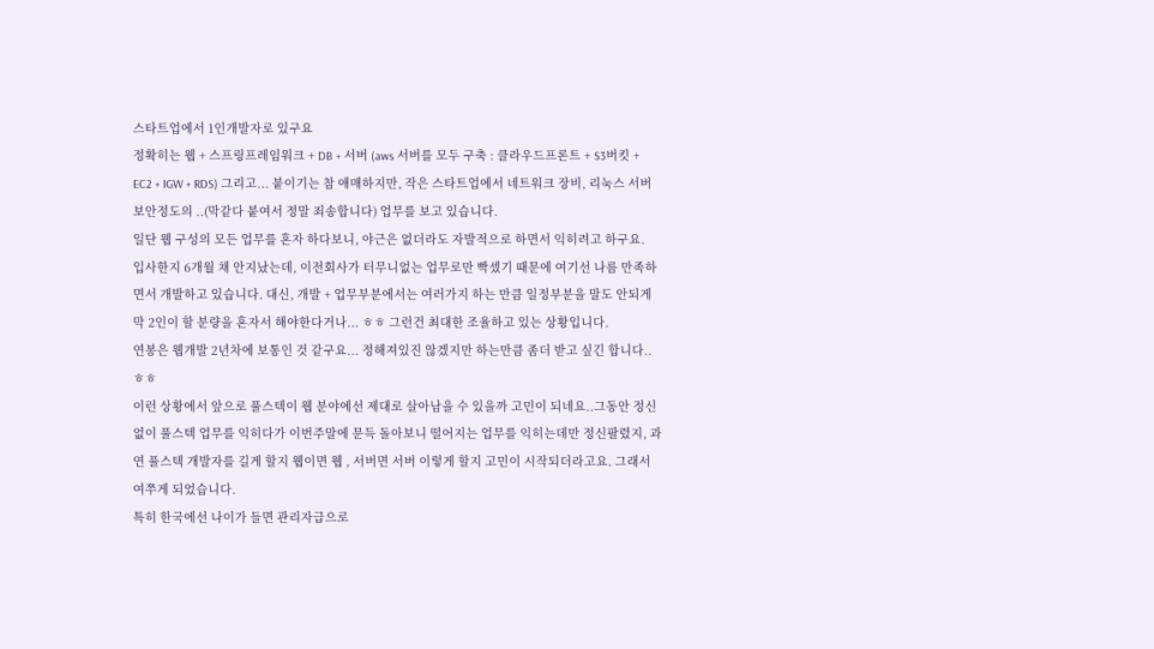스타트업에서 1인개발자로 있구요
정확히는 웹 + 스프링프레임워크 + DB + 서버 (aws 서버를 모두 구축 : 클라우드프론트 + S3버킷 + EC2 + IGW + RDS) 그리고... 붙이기는 참 애매하지만, 작은 스타트업에서 네트워크 장비, 리눅스 서버 보안정도의 ..(막같다 붙여서 정말 죄송합니다) 업무를 보고 있습니다.
일단 웹 구성의 모든 업무를 혼자 하다보니, 야근은 없더라도 자발적으로 하면서 익히려고 하구요.
입사한지 6개월 채 안지났는데, 이전회사가 터무니없는 업무로만 빡셌기 때문에 여기선 나름 만족하면서 개발하고 있습니다. 대신, 개발 + 업무부분에서는 여러가지 하는 만큼 일정부분을 말도 안되게 막 2인이 할 분량을 혼자서 해야한다거나... ㅎㅎ 그런건 최대한 조율하고 있는 상황입니다.
연봉은 웹개발 2년차에 보통인 것 같구요... 정해져있진 않겠지만 하는만큼 좀더 받고 싶긴 합니다.. ㅎㅎ
이런 상황에서 앞으로 풀스텍이 웹 분야에선 제대로 살아남을 수 있을까 고민이 되네요..그동안 정신없이 풀스텍 업무를 익히다가 이번주말에 문득 돌아보니 떨어지는 업무를 익히는데만 정신팔렸지, 과연 풀스텍 개발자를 길게 할지 웹이면 웹 , 서버면 서버 이렇게 할지 고민이 시작되더라고요. 그래서 여쭈게 되었습니다.
특히 한국에선 나이가 들면 관리자급으로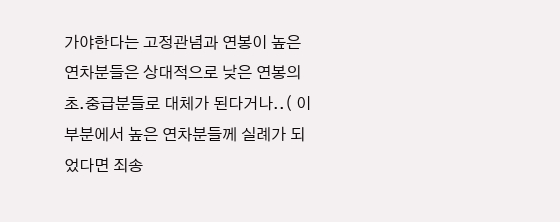가야한다는 고정관념과 연봉이 높은 연차분들은 상대적으로 낮은 연봉의 초.중급분들로 대체가 된다거나..( 이 부분에서 높은 연차분들께 실례가 되었다면 죄송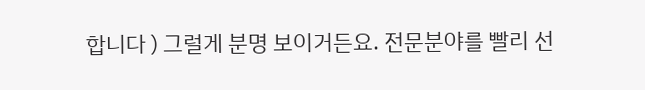합니다 ) 그럴게 분명 보이거든요. 전문분야를 빨리 선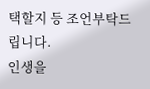택할지 등 조언부탁드립니다.
인생을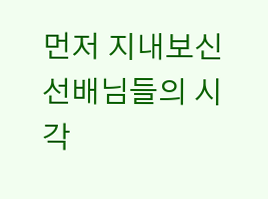먼저 지내보신 선배님들의 시각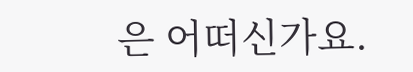은 어떠신가요.